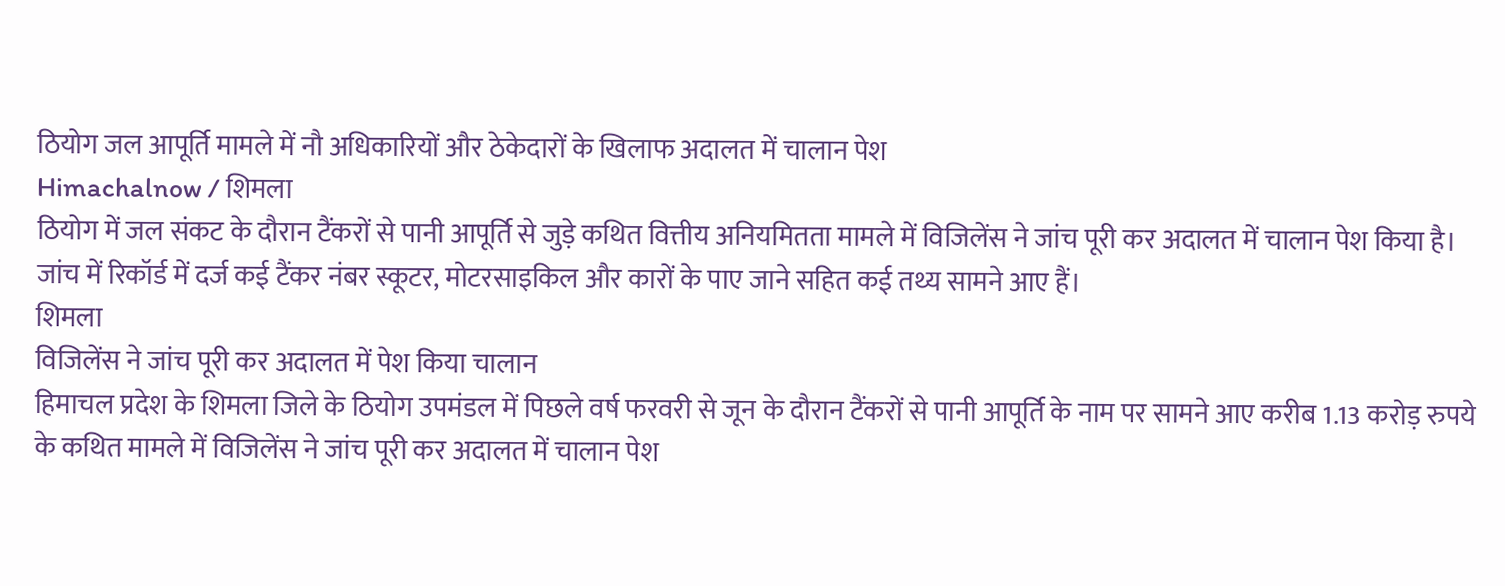ठियोग जल आपूर्ति मामले में नौ अधिकारियों और ठेकेदारों के खिलाफ अदालत में चालान पेश
Himachalnow / शिमला
ठियोग में जल संकट के दौरान टैंकरों से पानी आपूर्ति से जुड़े कथित वित्तीय अनियमितता मामले में विजिलेंस ने जांच पूरी कर अदालत में चालान पेश किया है। जांच में रिकॉर्ड में दर्ज कई टैंकर नंबर स्कूटर, मोटरसाइकिल और कारों के पाए जाने सहित कई तथ्य सामने आए हैं।
शिमला
विजिलेंस ने जांच पूरी कर अदालत में पेश किया चालान
हिमाचल प्रदेश के शिमला जिले के ठियोग उपमंडल में पिछले वर्ष फरवरी से जून के दौरान टैंकरों से पानी आपूर्ति के नाम पर सामने आए करीब 1.13 करोड़ रुपये के कथित मामले में विजिलेंस ने जांच पूरी कर अदालत में चालान पेश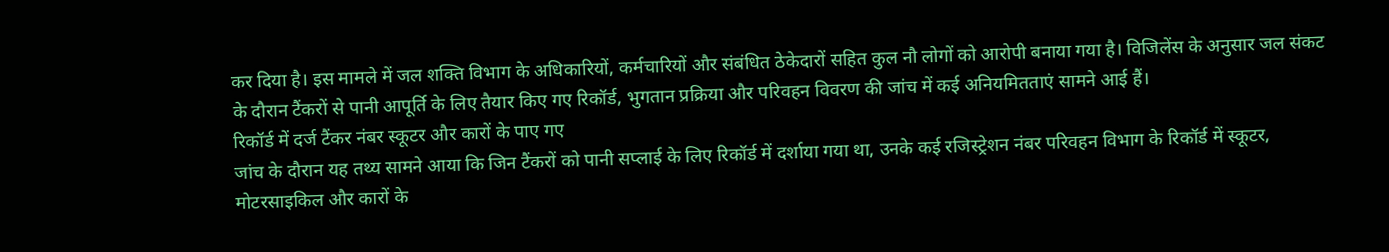कर दिया है। इस मामले में जल शक्ति विभाग के अधिकारियों, कर्मचारियों और संबंधित ठेकेदारों सहित कुल नौ लोगों को आरोपी बनाया गया है। विजिलेंस के अनुसार जल संकट के दौरान टैंकरों से पानी आपूर्ति के लिए तैयार किए गए रिकॉर्ड, भुगतान प्रक्रिया और परिवहन विवरण की जांच में कई अनियमितताएं सामने आई हैं।
रिकॉर्ड में दर्ज टैंकर नंबर स्कूटर और कारों के पाए गए
जांच के दौरान यह तथ्य सामने आया कि जिन टैंकरों को पानी सप्लाई के लिए रिकॉर्ड में दर्शाया गया था, उनके कई रजिस्ट्रेशन नंबर परिवहन विभाग के रिकॉर्ड में स्कूटर, मोटरसाइकिल और कारों के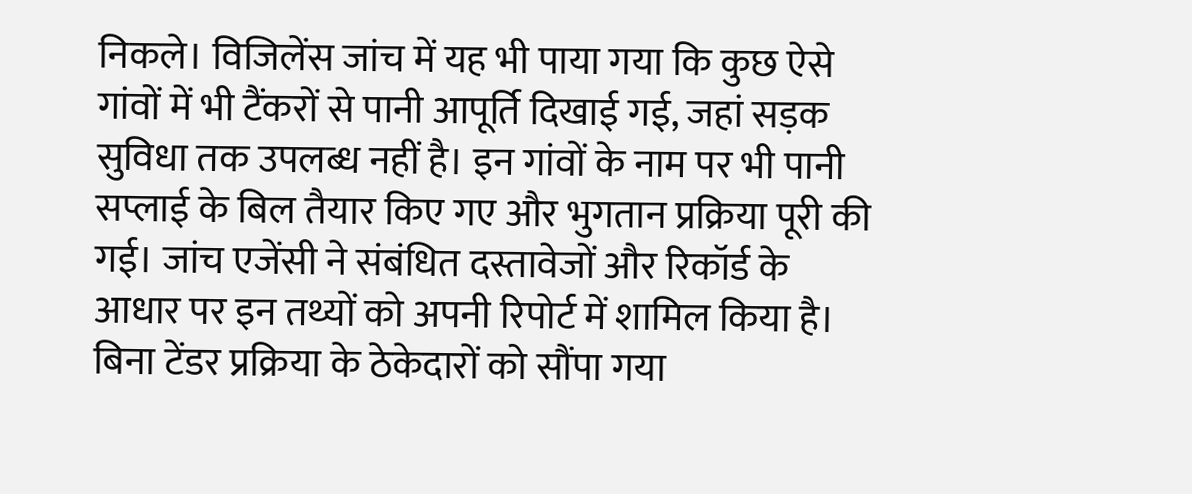निकले। विजिलेंस जांच में यह भी पाया गया कि कुछ ऐसे गांवों में भी टैंकरों से पानी आपूर्ति दिखाई गई, जहां सड़क सुविधा तक उपलब्ध नहीं है। इन गांवों के नाम पर भी पानी सप्लाई के बिल तैयार किए गए और भुगतान प्रक्रिया पूरी की गई। जांच एजेंसी ने संबंधित दस्तावेजों और रिकॉर्ड के आधार पर इन तथ्यों को अपनी रिपोर्ट में शामिल किया है।
बिना टेंडर प्रक्रिया के ठेकेदारों को सौंपा गया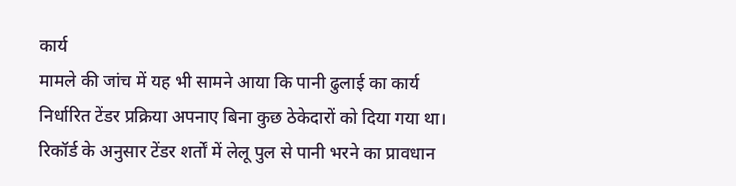कार्य
मामले की जांच में यह भी सामने आया कि पानी ढुलाई का कार्य निर्धारित टेंडर प्रक्रिया अपनाए बिना कुछ ठेकेदारों को दिया गया था। रिकॉर्ड के अनुसार टेंडर शर्तों में लेलू पुल से पानी भरने का प्रावधान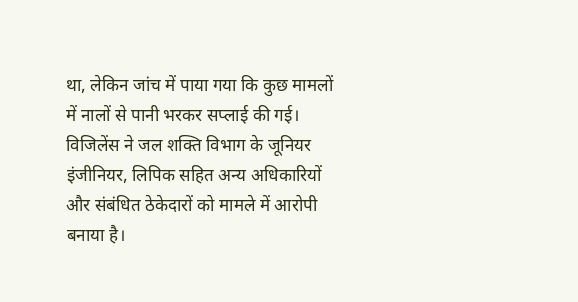था, लेकिन जांच में पाया गया कि कुछ मामलों में नालों से पानी भरकर सप्लाई की गई। विजिलेंस ने जल शक्ति विभाग के जूनियर इंजीनियर, लिपिक सहित अन्य अधिकारियों और संबंधित ठेकेदारों को मामले में आरोपी बनाया है।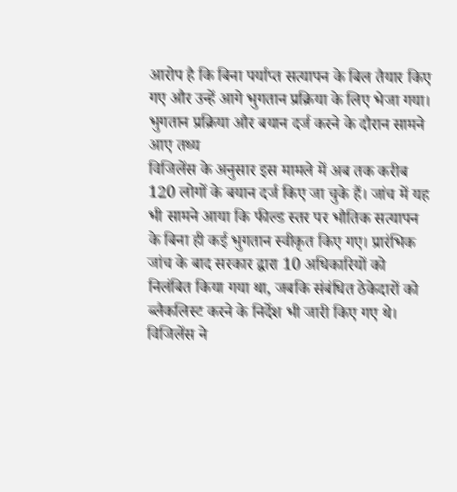आरोप है कि बिना पर्याप्त सत्यापन के बिल तैयार किए गए और उन्हें आगे भुगतान प्रक्रिया के लिए भेजा गया।
भुगतान प्रक्रिया और बयान दर्ज करने के दौरान सामने आए तथ्य
विजिलेंस के अनुसार इस मामले में अब तक करीब 120 लोगों के बयान दर्ज किए जा चुके हैं। जांच में यह भी सामने आया कि फील्ड स्तर पर भौतिक सत्यापन के बिना ही कई भुगतान स्वीकृत किए गए। प्रारंभिक जांच के बाद सरकार द्वारा 10 अधिकारियों को निलंबित किया गया था, जबकि संबंधित ठेकेदारों को ब्लैकलिस्ट करने के निर्देश भी जारी किए गए थे। विजिलेंस ने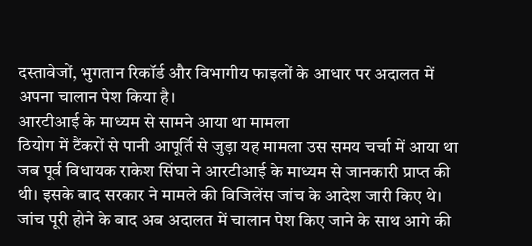दस्तावेजों, भुगतान रिकॉर्ड और विभागीय फाइलों के आधार पर अदालत में अपना चालान पेश किया है।
आरटीआई के माध्यम से सामने आया था मामला
ठियोग में टैंकरों से पानी आपूर्ति से जुड़ा यह मामला उस समय चर्चा में आया था जब पूर्व विधायक राकेश सिंघा ने आरटीआई के माध्यम से जानकारी प्राप्त की थी। इसके बाद सरकार ने मामले की विजिलेंस जांच के आदेश जारी किए थे। जांच पूरी होने के बाद अब अदालत में चालान पेश किए जाने के साथ आगे की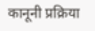कानूनी प्रक्रिया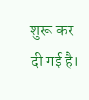शुरू कर दी गई है।